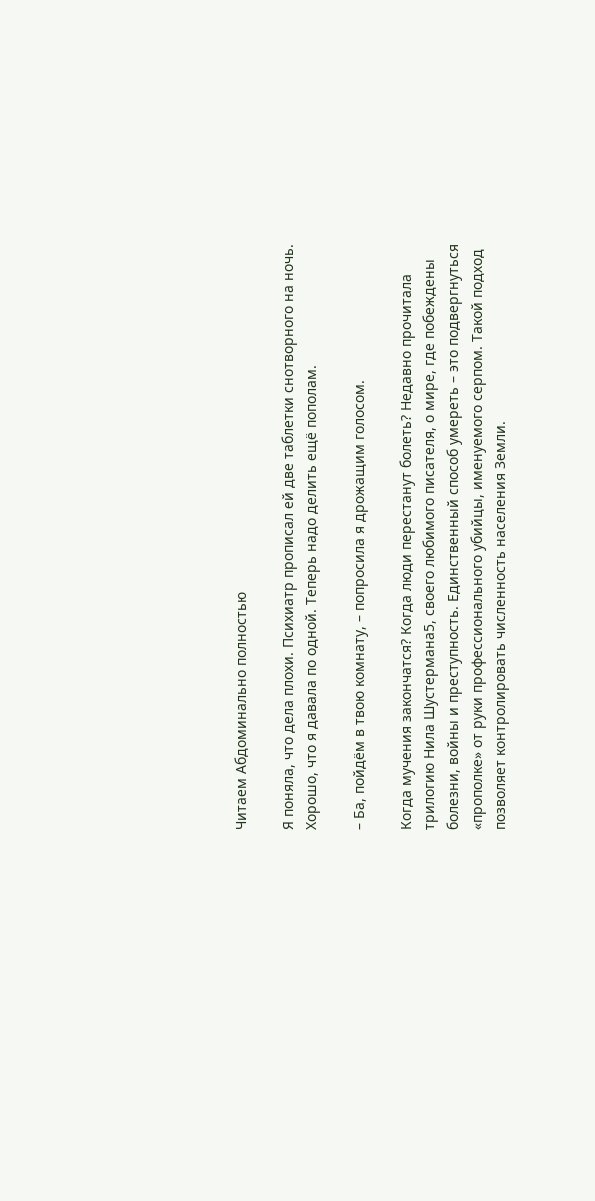Читаем Абдоминально полностью

Я поняла, что дела плохи. Психиатр прописал ей две таблетки снотворного на ночь. Хорошо, что я давала по одной. Теперь надо делить ещё пополам.

– Ба, пойдём в твою комнату, – попросила я дрожащим голосом.

Когда мучения закончатся? Когда люди перестанут болеть? Недавно прочитала трилогию Нила Шустермана5, своего любимого писателя, о мире, где побеждены болезни, войны и преступность. Единственный способ умереть – это подвергнуться «прополке» от руки профессионального убийцы, именуемого серпом. Такой подход позволяет контролировать численность населения Земли.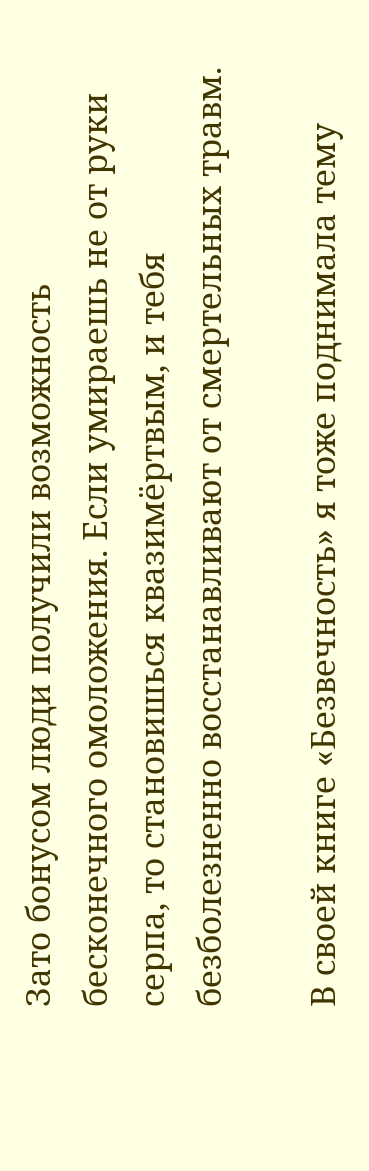Зато бонусом люди получили возможность бесконечного омоложения. Если умираешь не от руки серпа, то становишься квазимёртвым, и тебя безболезненно восстанавливают от смертельных травм.

В своей книге «Безвечность» я тоже поднимала тему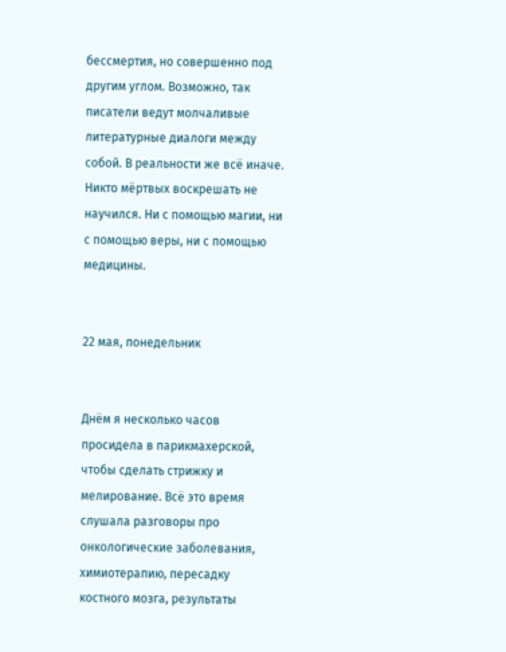бессмертия, но совершенно под другим углом. Возможно, так писатели ведут молчаливые литературные диалоги между собой. В реальности же всё иначе. Никто мёртвых воскрешать не научился. Ни с помощью магии, ни с помощью веры, ни с помощью медицины.


22 мая, понедельник


Днём я несколько часов просидела в парикмахерской, чтобы сделать стрижку и мелирование. Всё это время слушала разговоры про онкологические заболевания, химиотерапию, пересадку костного мозга, результаты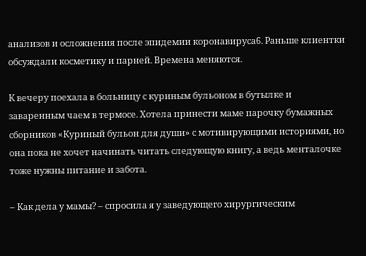анализов и осложнения после эпидемии коронавируса6. Раньше клиентки обсуждали косметику и парней. Времена меняются.

К вечеру поехала в больницу с куриным бульоном в бутылке и заваренным чаем в термосе. Хотела принести маме парочку бумажных сборников «Куриный бульон для души» с мотивирующими историями, но она пока не хочет начинать читать следующую книгу, а ведь менталочке тоже нужны питание и забота.

– Как дела у мамы? – спросила я у заведующего хирургическим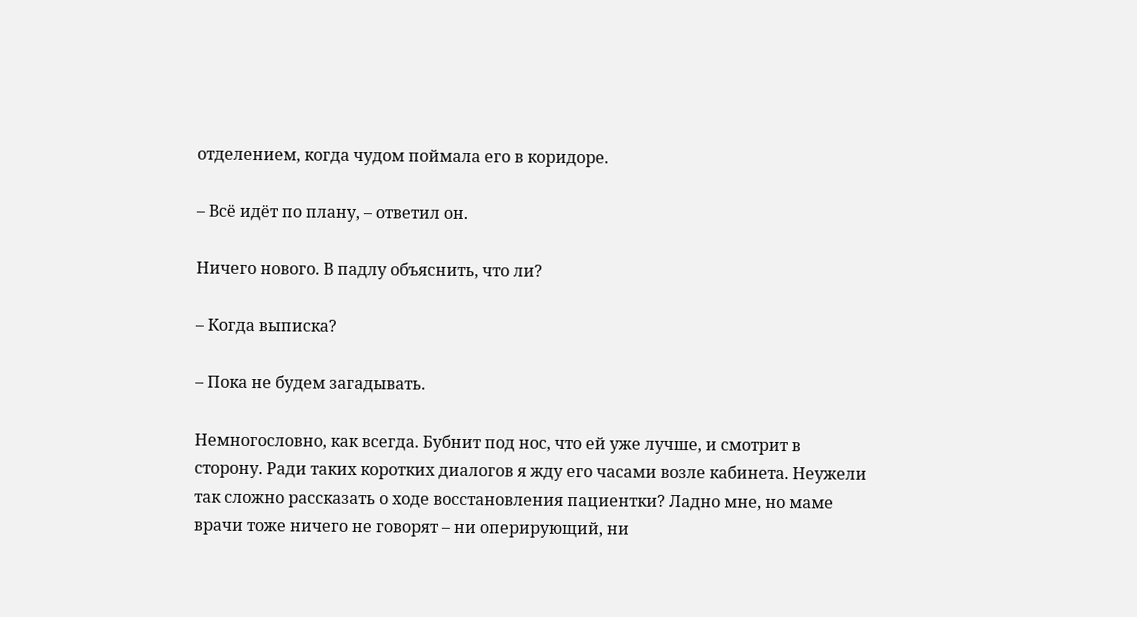отделением, когда чудом поймала его в коридоре.

– Всё идёт по плану, – ответил он.

Ничего нового. В падлу объяснить, что ли?

– Когда выписка?

– Пока не будем загадывать.

Немногословно, как всегда. Бубнит под нос, что ей уже лучше, и смотрит в сторону. Ради таких коротких диалогов я жду его часами возле кабинета. Неужели так сложно рассказать о ходе восстановления пациентки? Ладно мне, но маме врачи тоже ничего не говорят – ни оперирующий, ни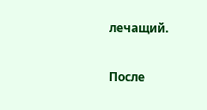лечащий.

После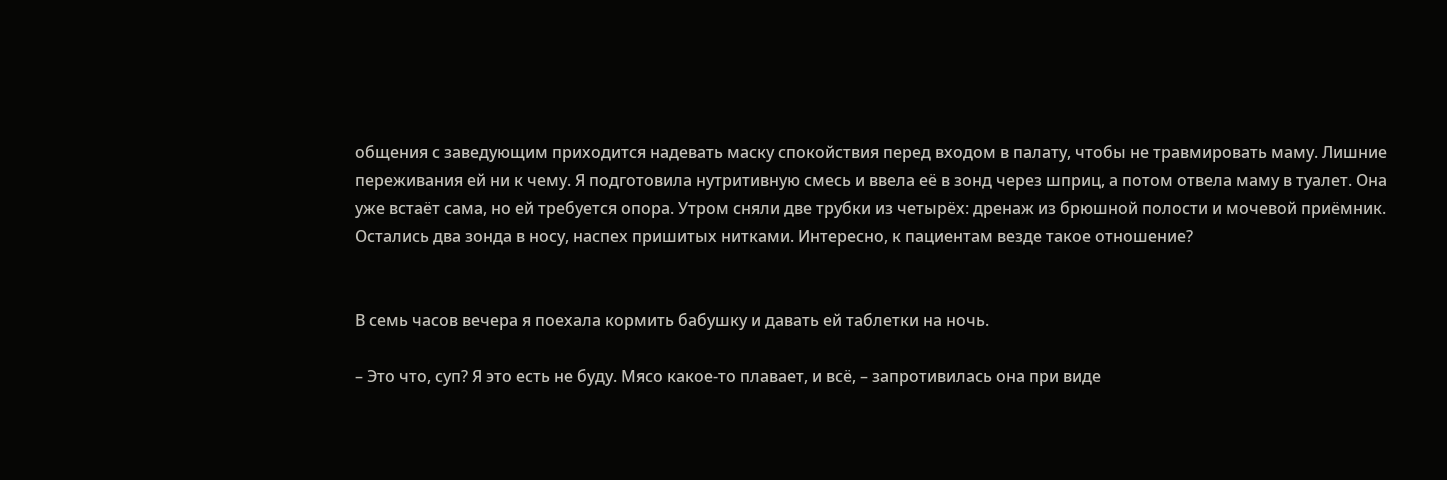общения с заведующим приходится надевать маску спокойствия перед входом в палату, чтобы не травмировать маму. Лишние переживания ей ни к чему. Я подготовила нутритивную смесь и ввела её в зонд через шприц, а потом отвела маму в туалет. Она уже встаёт сама, но ей требуется опора. Утром сняли две трубки из четырёх: дренаж из брюшной полости и мочевой приёмник. Остались два зонда в носу, наспех пришитых нитками. Интересно, к пациентам везде такое отношение?


В семь часов вечера я поехала кормить бабушку и давать ей таблетки на ночь.

– Это что, суп? Я это есть не буду. Мясо какое-то плавает, и всё, – запротивилась она при виде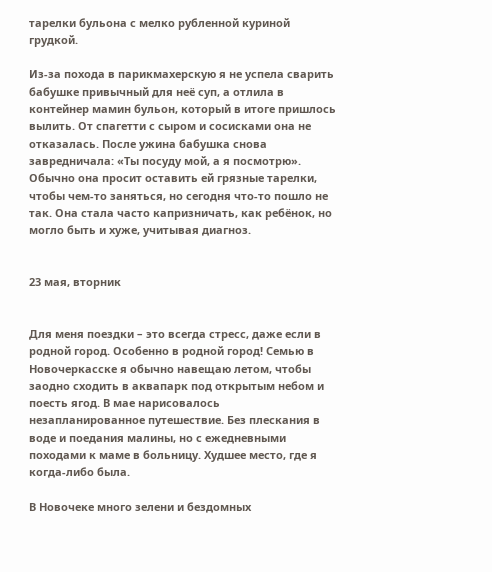тарелки бульона с мелко рубленной куриной грудкой.

Из-за похода в парикмахерскую я не успела сварить бабушке привычный для неё суп, а отлила в контейнер мамин бульон, который в итоге пришлось вылить. От спагетти с сыром и сосисками она не отказалась. После ужина бабушка снова завредничала: «Ты посуду мой, а я посмотрю». Обычно она просит оставить ей грязные тарелки, чтобы чем-то заняться, но сегодня что-то пошло не так. Она стала часто капризничать, как ребёнок, но могло быть и хуже, учитывая диагноз.


23 мая, вторник


Для меня поездки – это всегда стресс, даже если в родной город. Особенно в родной город! Семью в Новочеркасске я обычно навещаю летом, чтобы заодно сходить в аквапарк под открытым небом и поесть ягод. В мае нарисовалось незапланированное путешествие. Без плескания в воде и поедания малины, но с ежедневными походами к маме в больницу. Худшее место, где я когда-либо была.

В Новочеке много зелени и бездомных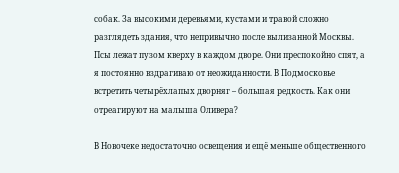собак. За высокими деревьями, кустами и травой сложно разглядеть здания, что непривычно после вылизанной Москвы. Псы лежат пузом кверху в каждом дворе. Они преспокойно спят, а я постоянно вздрагиваю от неожиданности. В Подмосковье встретить четырёхлапых дворняг – большая редкость. Как они отреагируют на малыша Оливера?

В Новочеке недостаточно освещения и ещё меньше общественного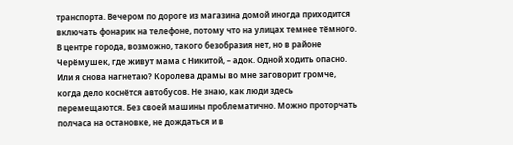транспорта. Вечером по дороге из магазина домой иногда приходится включать фонарик на телефоне, потому что на улицах темнее тёмного. В центре города, возможно, такого безобразия нет, но в районе Черёмушек, где живут мама с Никитой, – адок. Одной ходить опасно. Или я снова нагнетаю? Королева драмы во мне заговорит громче, когда дело коснётся автобусов. Не знаю, как люди здесь перемещаются. Без своей машины проблематично. Можно проторчать полчаса на остановке, не дождаться и в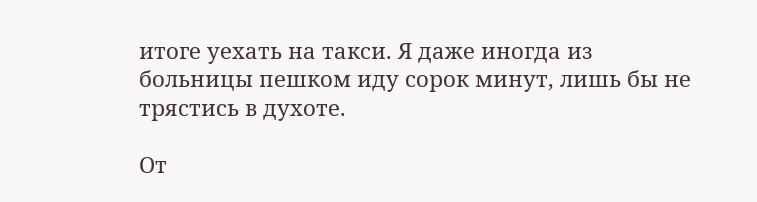итоге уехать на такси. Я даже иногда из больницы пешком иду сорок минут, лишь бы не трястись в духоте.

От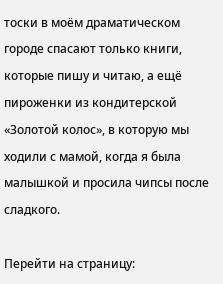тоски в моём драматическом городе спасают только книги, которые пишу и читаю, а ещё пироженки из кондитерской «Золотой колос», в которую мы ходили с мамой, когда я была малышкой и просила чипсы после сладкого.

Перейти на страницу: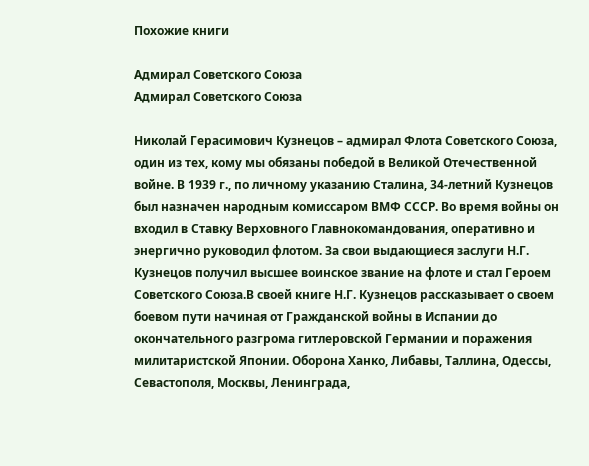Похожие книги

Адмирал Советского Союза
Адмирал Советского Союза

Николай Герасимович Кузнецов – адмирал Флота Советского Союза, один из тех, кому мы обязаны победой в Великой Отечественной войне. В 1939 г., по личному указанию Сталина, 34-летний Кузнецов был назначен народным комиссаром ВМФ СССР. Во время войны он входил в Ставку Верховного Главнокомандования, оперативно и энергично руководил флотом. За свои выдающиеся заслуги Н.Г. Кузнецов получил высшее воинское звание на флоте и стал Героем Советского Союза.В своей книге Н.Г. Кузнецов рассказывает о своем боевом пути начиная от Гражданской войны в Испании до окончательного разгрома гитлеровской Германии и поражения милитаристской Японии. Оборона Ханко, Либавы, Таллина, Одессы, Севастополя, Москвы, Ленинграда,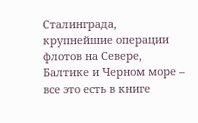Сталинграда, крупнейшие операции флотов на Севере, Балтике и Черном море – все это есть в книге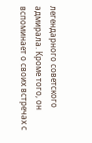легендарного советского адмирала. Кроме того, он вспоминает о своих встречах с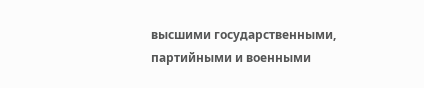высшими государственными, партийными и военными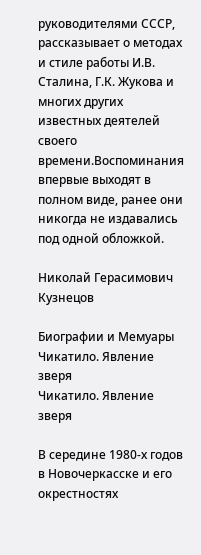руководителями СССР, рассказывает о методах и стиле работы И.В. Сталина, Г.К. Жукова и многих других известных деятелей своего времени.Воспоминания впервые выходят в полном виде, ранее они никогда не издавались под одной обложкой.

Николай Герасимович Кузнецов

Биографии и Мемуары
Чикатило. Явление зверя
Чикатило. Явление зверя

В середине 1980-х годов в Новочеркасске и его окрестностях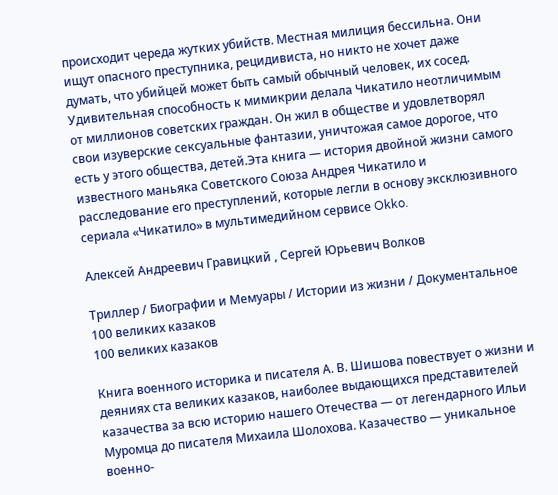происходит череда жутких убийств. Местная милиция бессильна. Они ищут опасного преступника, рецидивиста, но никто не хочет даже думать, что убийцей может быть самый обычный человек, их сосед. Удивительная способность к мимикрии делала Чикатило неотличимым от миллионов советских граждан. Он жил в обществе и удовлетворял свои изуверские сексуальные фантазии, уничтожая самое дорогое, что есть у этого общества, детей.Эта книга — история двойной жизни самого известного маньяка Советского Союза Андрея Чикатило и расследование его преступлений, которые легли в основу эксклюзивного сериала «Чикатило» в мультимедийном сервисе Okko.

Алексей Андреевич Гравицкий , Сергей Юрьевич Волков

Триллер / Биографии и Мемуары / Истории из жизни / Документальное
100 великих казаков
100 великих казаков

Книга военного историка и писателя А. В. Шишова повествует о жизни и деяниях ста великих казаков, наиболее выдающихся представителей казачества за всю историю нашего Отечества — от легендарного Ильи Муромца до писателя Михаила Шолохова. Казачество — уникальное военно-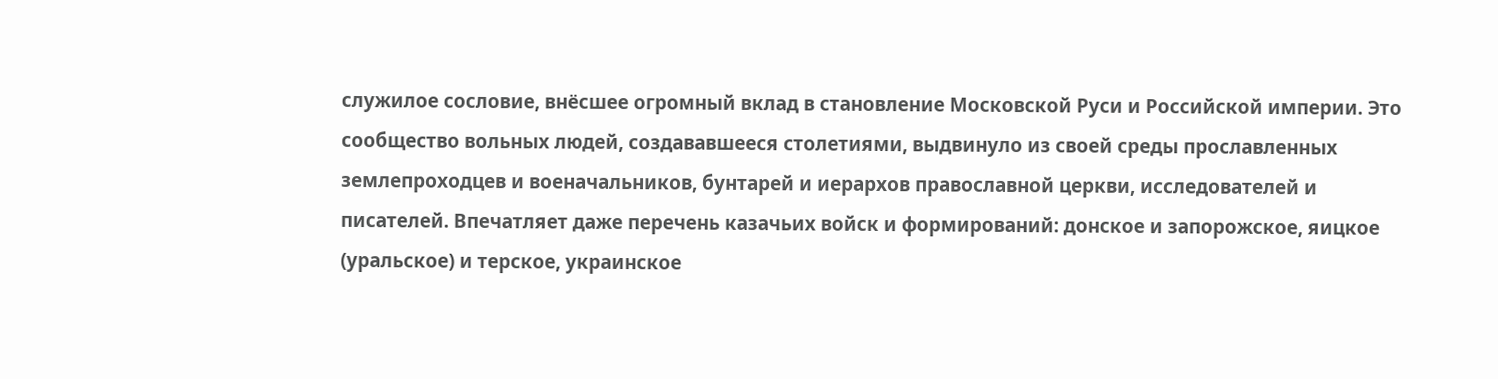служилое сословие, внёсшее огромный вклад в становление Московской Руси и Российской империи. Это сообщество вольных людей, создававшееся столетиями, выдвинуло из своей среды прославленных землепроходцев и военачальников, бунтарей и иерархов православной церкви, исследователей и писателей. Впечатляет даже перечень казачьих войск и формирований: донское и запорожское, яицкое (уральское) и терское, украинское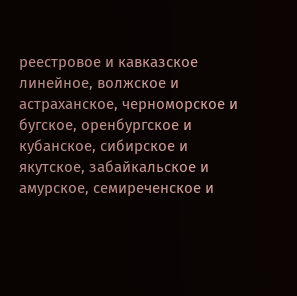реестровое и кавказское линейное, волжское и астраханское, черноморское и бугское, оренбургское и кубанское, сибирское и якутское, забайкальское и амурское, семиреченское и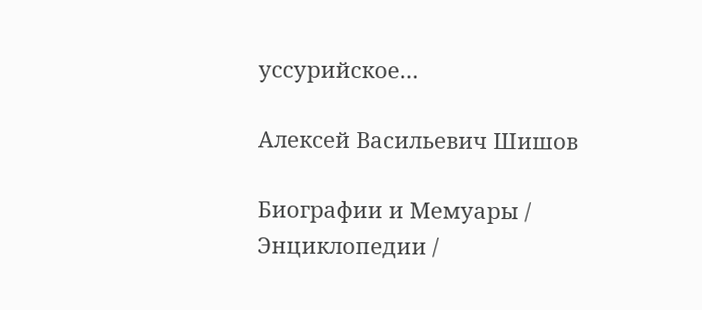уссурийское…

Алексей Васильевич Шишов

Биографии и Мемуары / Энциклопедии /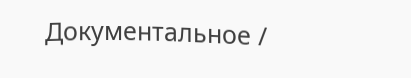Документальное /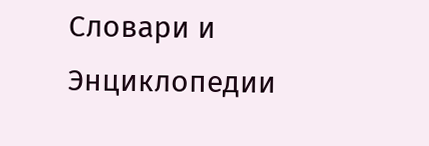Словари и Энциклопедии